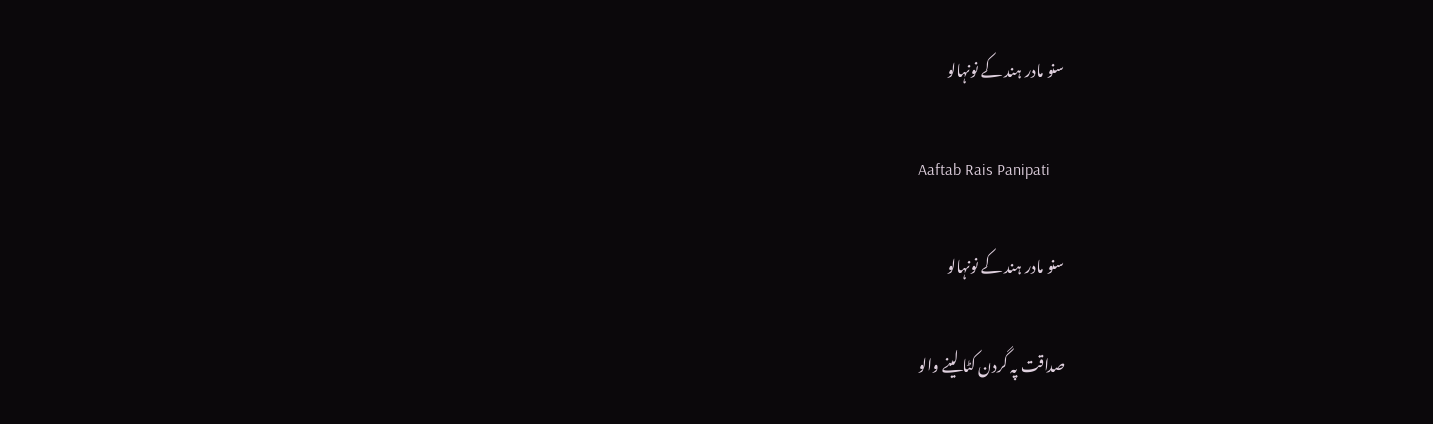سنو مادر ہند کے نونہالو

Aaftab Rais Panipati

سنو مادر ہند کے نونہالو

صداقت پہ گردن کٹا لینے والو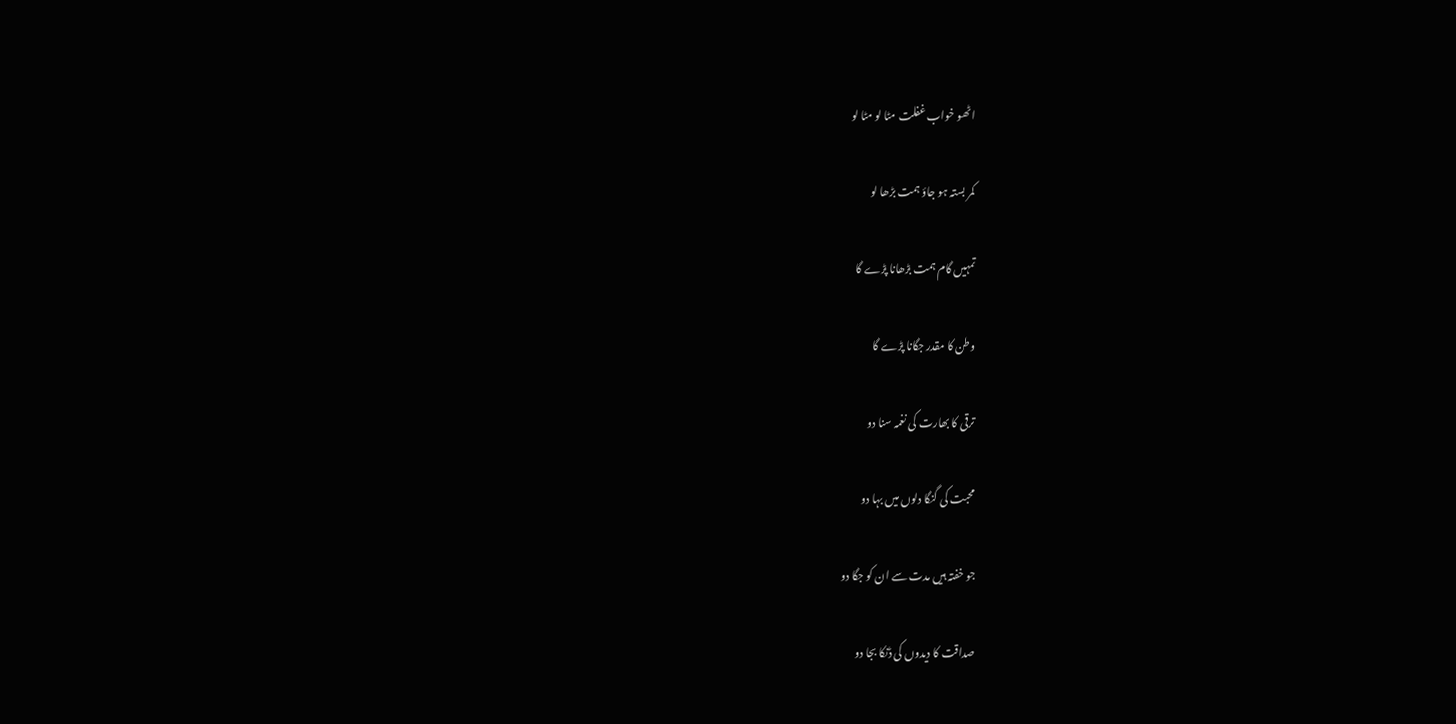اٹھو خواب غفلت مٹا لو مٹا لو

کمر بستہ ہو جاؤ ہمت بڑھا لو

تمہیں گام ہمت بڑھانا پڑے گا

وطن کا مقدر جگانا پڑے گا

ترقی کا بھارت کی نغمہ سنا دو

محبت کی گنگا دلوں میں بہا دو

جو خفتہ ہیں مدت سے ان کو جگا دو

صداقت کا دیدوں کی ڈنکا بجا دو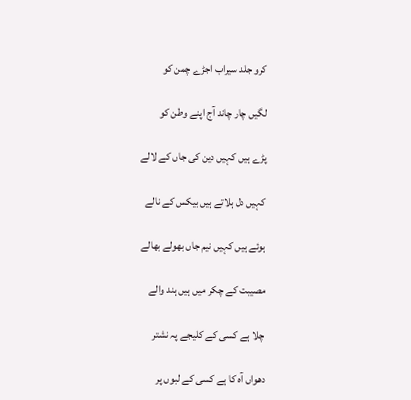کرو جلد سیراب اجڑے چمن کو

لگیں چار چاند آج اپنے وطن کو

پڑے ہیں کہیں دین کی جاں کے لالے

کہیں دل ہلاتے ہیں بیکس کے نالے

ہوئے ہیں کہیں نیم جاں بھولے بھالے

مصیبت کے چکر میں ہیں ہند والے

چلا ہے کسی کے کلیجے پہ نشتر

دھواں آہ کا ہے کسی کے لبوں پر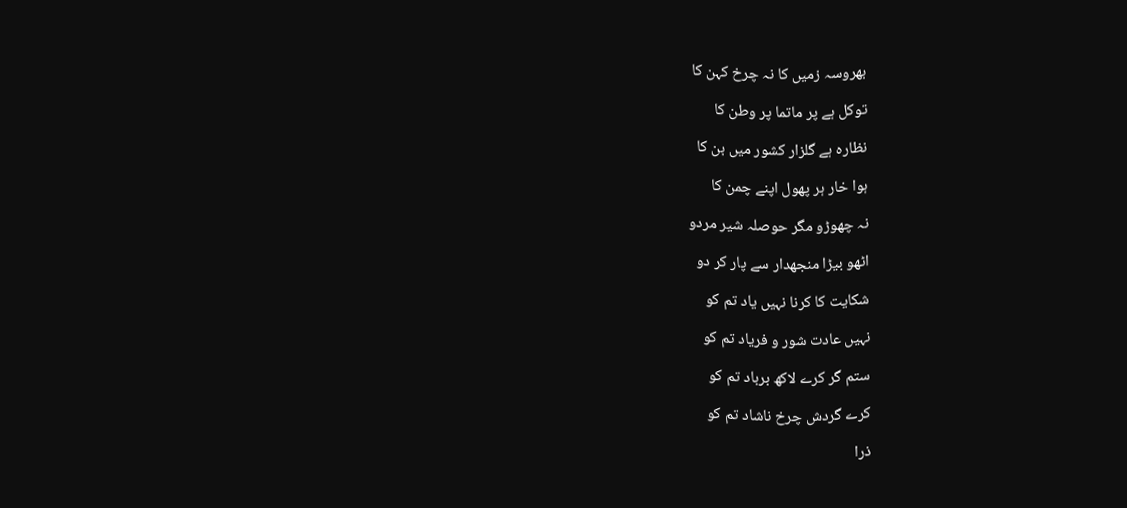بھروسہ زمیں کا نہ چرخ کہن کا

توکل ہے پر ماتما پر وطن کا

نظارہ ہے گلزار کشور میں بن کا

ہوا خار ہر پھول اپنے چمن کا

نہ چھوڑو مگر حوصلہ شیر مردو

اٹھو بیڑا منجھدار سے پار کر دو

شکایت کا کرنا نہیں یاد تم کو

نہیں عادت شور و فریاد تم کو

ستم گر کرے لاکھ برباد تم کو

کرے گردش چرخ ناشاد تم کو

ذرا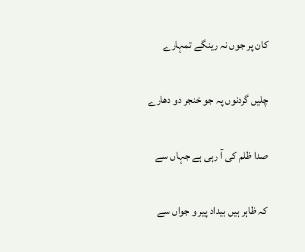کان پر جوں نہ رینگے تمہارے

چلیں گردنوں پہ جو خنجر دو دھارے

صدا ظلم کی آ رہی ہے جہاں سے

کہ ظاہر ہیں بیداد پیر و جواں سے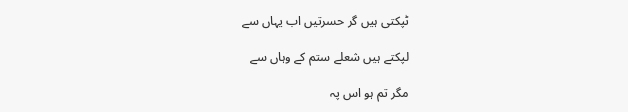ٹپکتی ہیں گر حسرتیں اب یہاں سے

لپکتے ہیں شعلے ستم کے وہاں سے

مگر تم ہو اس پہ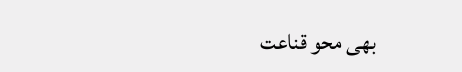بھی محو قناعت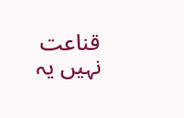قناعت نہیں یہ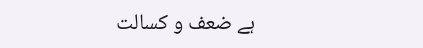ہے ضعف و کسالت